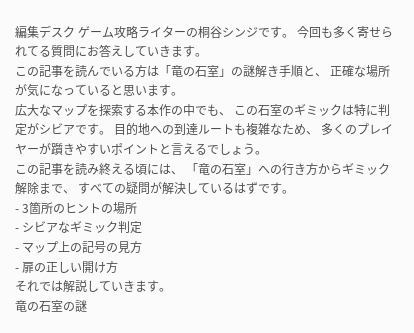編集デスク ゲーム攻略ライターの桐谷シンジです。 今回も多く寄せられてる質問にお答えしていきます。
この記事を読んでいる方は「竜の石室」の謎解き手順と、 正確な場所が気になっていると思います。
広大なマップを探索する本作の中でも、 この石室のギミックは特に判定がシビアです。 目的地への到達ルートも複雑なため、 多くのプレイヤーが躓きやすいポイントと言えるでしょう。
この記事を読み終える頃には、 「竜の石室」への行き方からギミック解除まで、 すべての疑問が解決しているはずです。
- 3箇所のヒントの場所
- シビアなギミック判定
- マップ上の記号の見方
- 扉の正しい開け方
それでは解説していきます。
竜の石室の謎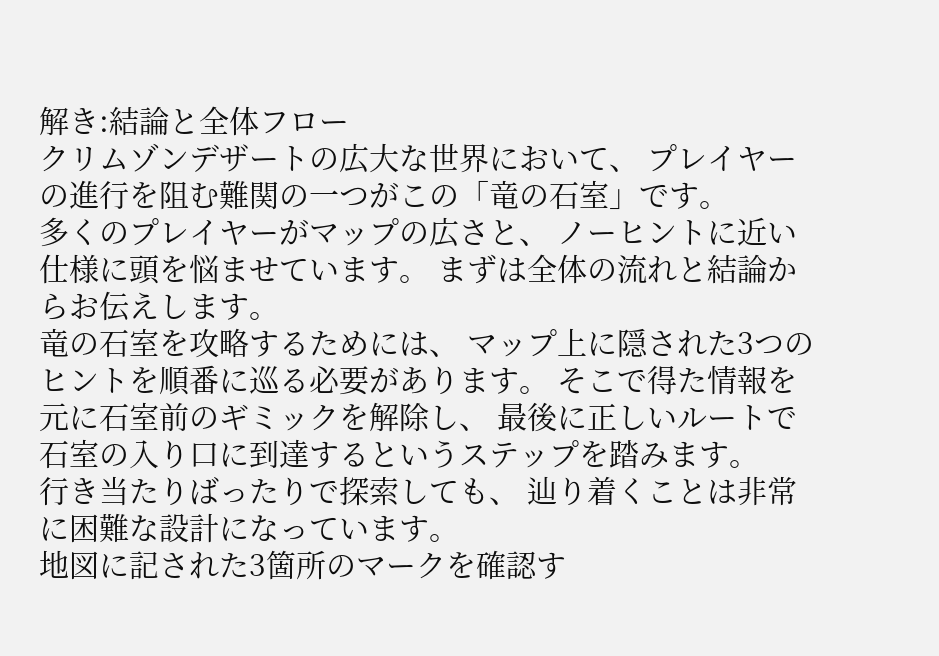解き:結論と全体フロー
クリムゾンデザートの広大な世界において、 プレイヤーの進行を阻む難関の一つがこの「竜の石室」です。
多くのプレイヤーがマップの広さと、 ノーヒントに近い仕様に頭を悩ませています。 まずは全体の流れと結論からお伝えします。
竜の石室を攻略するためには、 マップ上に隠された3つのヒントを順番に巡る必要があります。 そこで得た情報を元に石室前のギミックを解除し、 最後に正しいルートで石室の入り口に到達するというステップを踏みます。
行き当たりばったりで探索しても、 辿り着くことは非常に困難な設計になっています。
地図に記された3箇所のマークを確認す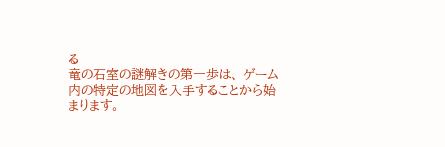る
竜の石室の謎解きの第一歩は、 ゲーム内の特定の地図を入手することから始まります。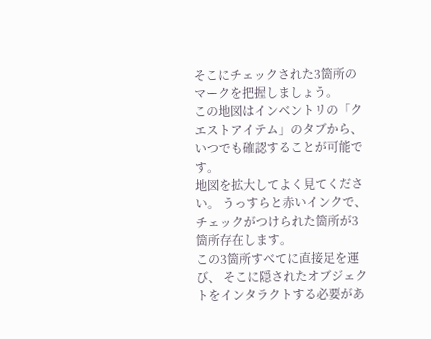そこにチェックされた3箇所のマークを把握しましょう。
この地図はインベントリの「クエストアイテム」のタブから、 いつでも確認することが可能です。
地図を拡大してよく見てください。 うっすらと赤いインクで、 チェックがつけられた箇所が3箇所存在します。
この3箇所すべてに直接足を運び、 そこに隠されたオブジェクトをインタラクトする必要があ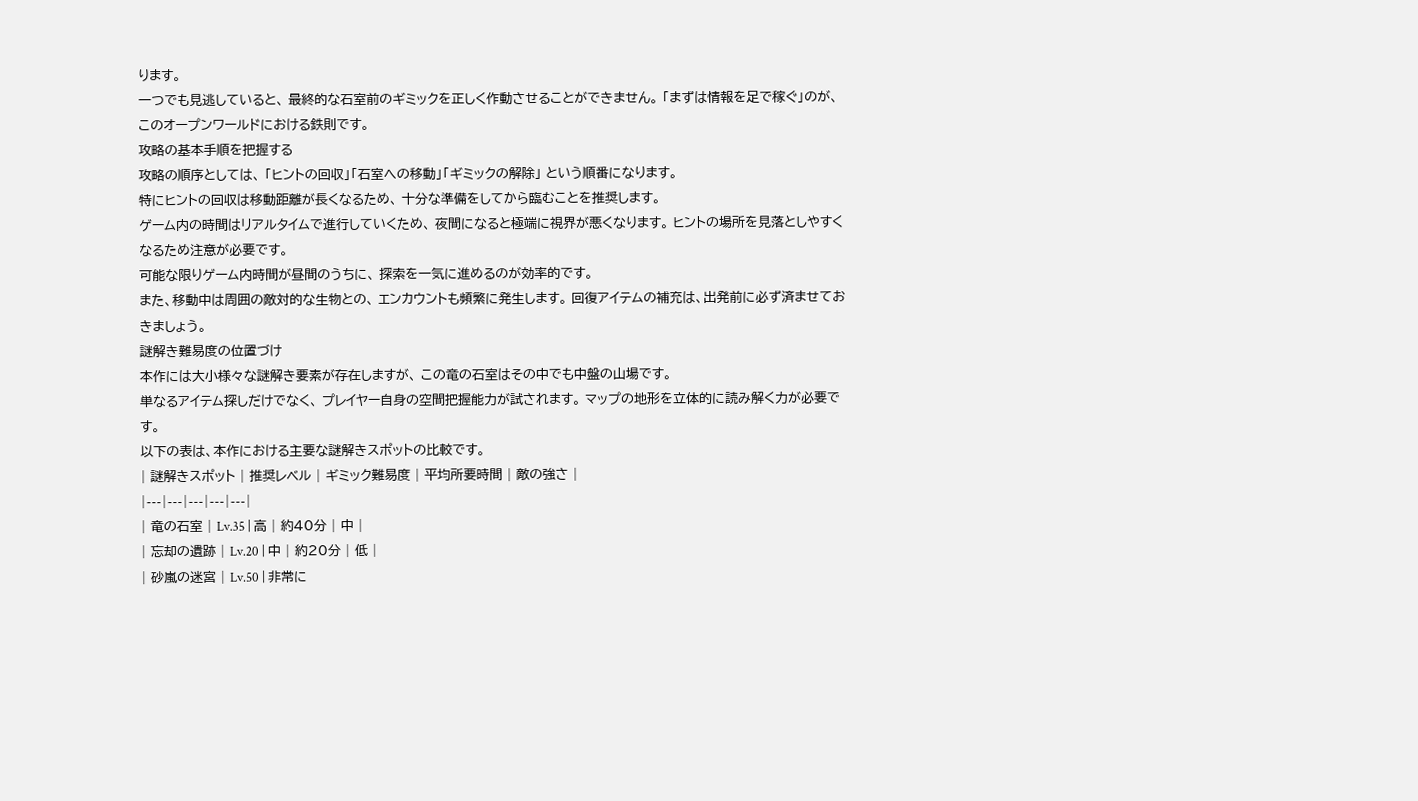ります。
一つでも見逃していると、 最終的な石室前のギミックを正しく作動させることができません。 「まずは情報を足で稼ぐ」のが、 このオープンワールドにおける鉄則です。
攻略の基本手順を把握する
攻略の順序としては、 「ヒントの回収」「石室への移動」「ギミックの解除」 という順番になります。
特にヒントの回収は移動距離が長くなるため、 十分な準備をしてから臨むことを推奨します。
ゲーム内の時間はリアルタイムで進行していくため、 夜間になると極端に視界が悪くなります。 ヒントの場所を見落としやすくなるため注意が必要です。
可能な限りゲーム内時間が昼間のうちに、 探索を一気に進めるのが効率的です。
また、移動中は周囲の敵対的な生物との、 エンカウントも頻繁に発生します。 回復アイテムの補充は、出発前に必ず済ませておきましょう。
謎解き難易度の位置づけ
本作には大小様々な謎解き要素が存在しますが、 この竜の石室はその中でも中盤の山場です。
単なるアイテム探しだけでなく、 プレイヤー自身の空間把握能力が試されます。 マップの地形を立体的に読み解く力が必要です。
以下の表は、本作における主要な謎解きスポットの比較です。
| 謎解きスポット | 推奨レベル | ギミック難易度 | 平均所要時間 | 敵の強さ |
|---|---|---|---|---|
| 竜の石室 | Lv.35 | 高 | 約40分 | 中 |
| 忘却の遺跡 | Lv.20 | 中 | 約20分 | 低 |
| 砂嵐の迷宮 | Lv.50 | 非常に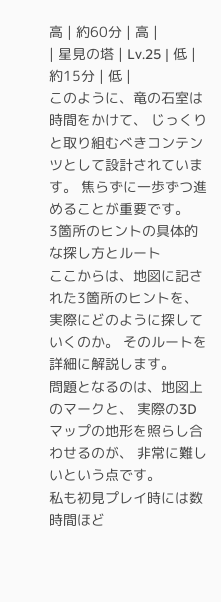高 | 約60分 | 高 |
| 星見の塔 | Lv.25 | 低 | 約15分 | 低 |
このように、竜の石室は時間をかけて、 じっくりと取り組むべきコンテンツとして設計されています。 焦らずに一歩ずつ進めることが重要です。
3箇所のヒントの具体的な探し方とルート
ここからは、地図に記された3箇所のヒントを、 実際にどのように探していくのか。 そのルートを詳細に解説します。
問題となるのは、地図上のマークと、 実際の3Dマップの地形を照らし合わせるのが、 非常に難しいという点です。
私も初見プレイ時には数時間ほど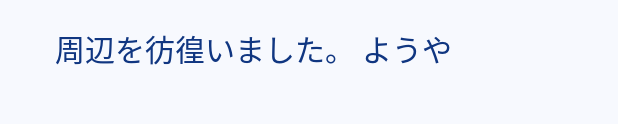周辺を彷徨いました。 ようや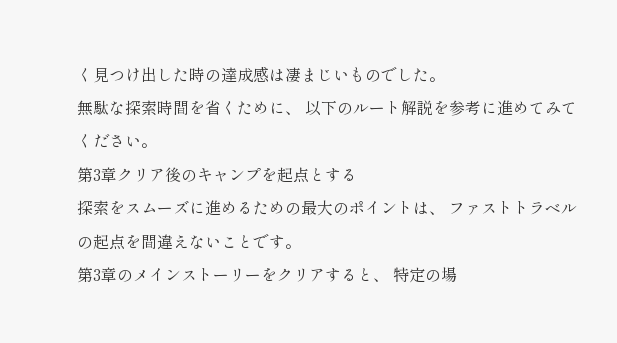く見つけ出した時の達成感は凄まじいものでした。
無駄な探索時間を省くために、 以下のルート解説を参考に進めてみてください。
第3章クリア後のキャンプを起点とする
探索をスムーズに進めるための最大のポイントは、 ファストトラベルの起点を間違えないことです。
第3章のメインストーリーをクリアすると、 特定の場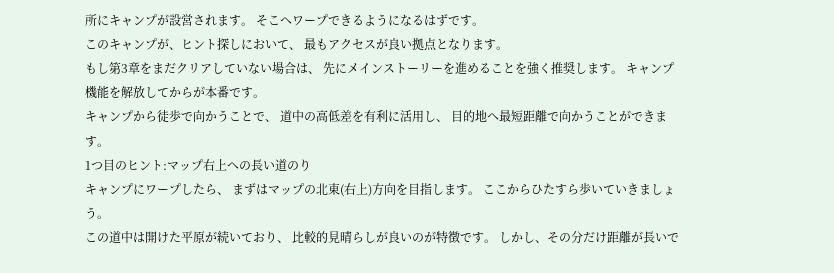所にキャンプが設営されます。 そこへワープできるようになるはずです。
このキャンプが、ヒント探しにおいて、 最もアクセスが良い拠点となります。
もし第3章をまだクリアしていない場合は、 先にメインストーリーを進めることを強く推奨します。 キャンプ機能を解放してからが本番です。
キャンプから徒歩で向かうことで、 道中の高低差を有利に活用し、 目的地へ最短距離で向かうことができます。
1つ目のヒント:マップ右上への長い道のり
キャンプにワープしたら、 まずはマップの北東(右上)方向を目指します。 ここからひたすら歩いていきましょう。
この道中は開けた平原が続いており、 比較的見晴らしが良いのが特徴です。 しかし、その分だけ距離が長いで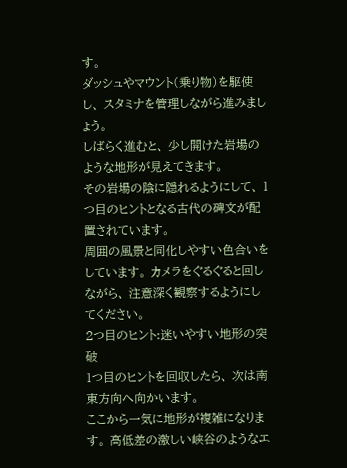す。
ダッシュやマウント(乗り物)を駆使し、 スタミナを管理しながら進みましょう。
しばらく進むと、 少し開けた岩場のような地形が見えてきます。
その岩場の陰に隠れるようにして、 1つ目のヒントとなる古代の碑文が配置されています。
周囲の風景と同化しやすい色合いをしています。 カメラをぐるぐると回しながら、 注意深く観察するようにしてください。
2つ目のヒント:迷いやすい地形の突破
1つ目のヒントを回収したら、 次は南東方向へ向かいます。
ここから一気に地形が複雑になります。 高低差の激しい峡谷のようなエ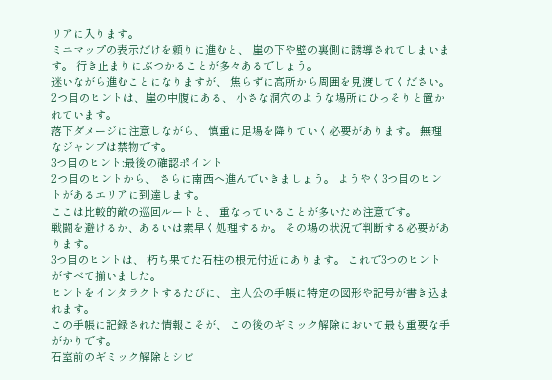リアに入ります。
ミニマップの表示だけを頼りに進むと、 崖の下や壁の裏側に誘導されてしまいます。 行き止まりにぶつかることが多々あるでしょう。
迷いながら進むことになりますが、 焦らずに高所から周囲を見渡してください。
2つ目のヒントは、崖の中腹にある、 小さな洞穴のような場所にひっそりと置かれています。
落下ダメージに注意しながら、 慎重に足場を降りていく必要があります。 無理なジャンプは禁物です。
3つ目のヒント:最後の確認ポイント
2つ目のヒントから、 さらに南西へ進んでいきましょう。 ようやく3つ目のヒントがあるエリアに到達します。
ここは比較的敵の巡回ルートと、 重なっていることが多いため注意です。
戦闘を避けるか、あるいは素早く処理するか。 その場の状況で判断する必要があります。
3つ目のヒントは、 朽ち果てた石柱の根元付近にあります。 これで3つのヒントがすべて揃いました。
ヒントをインタラクトするたびに、 主人公の手帳に特定の図形や記号が書き込まれます。
この手帳に記録された情報こそが、 この後のギミック解除において最も重要な手がかりです。
石室前のギミック解除とシビ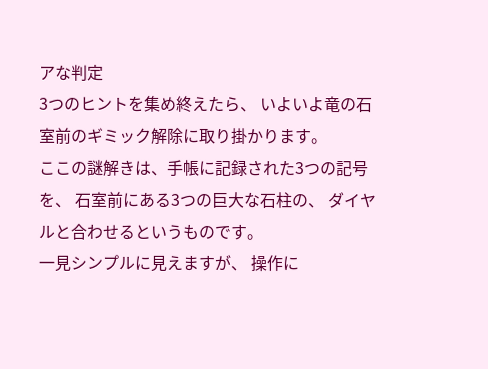アな判定
3つのヒントを集め終えたら、 いよいよ竜の石室前のギミック解除に取り掛かります。
ここの謎解きは、手帳に記録された3つの記号を、 石室前にある3つの巨大な石柱の、 ダイヤルと合わせるというものです。
一見シンプルに見えますが、 操作に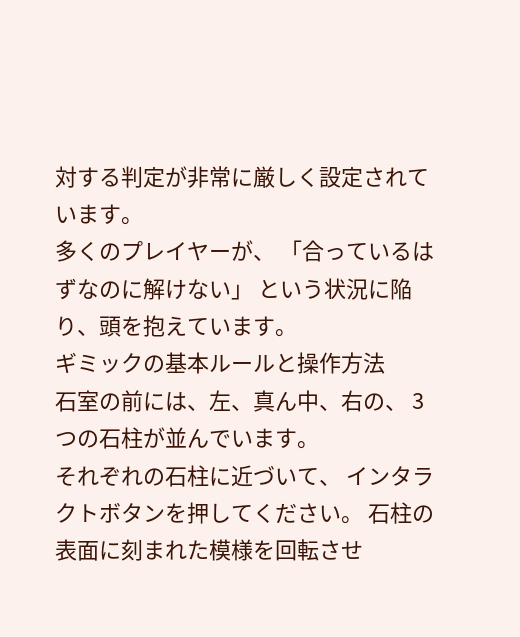対する判定が非常に厳しく設定されています。
多くのプレイヤーが、 「合っているはずなのに解けない」 という状況に陥り、頭を抱えています。
ギミックの基本ルールと操作方法
石室の前には、左、真ん中、右の、 3つの石柱が並んでいます。
それぞれの石柱に近づいて、 インタラクトボタンを押してください。 石柱の表面に刻まれた模様を回転させ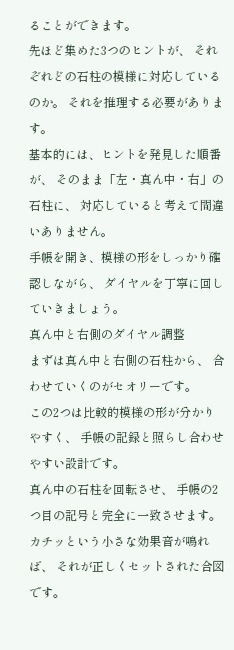ることができます。
先ほど集めた3つのヒントが、 それぞれどの石柱の模様に対応しているのか。 それを推理する必要があります。
基本的には、ヒントを発見した順番が、 そのまま「左・真ん中・右」の石柱に、 対応していると考えて間違いありません。
手帳を開き、模様の形をしっかり確認しながら、 ダイヤルを丁寧に回していきましょう。
真ん中と右側のダイヤル調整
まずは真ん中と右側の石柱から、 合わせていくのがセオリーです。
この2つは比較的模様の形が分かりやすく、 手帳の記録と照らし合わせやすい設計です。
真ん中の石柱を回転させ、 手帳の2つ目の記号と完全に一致させます。
カチッという小さな効果音が鳴れば、 それが正しくセットされた合図です。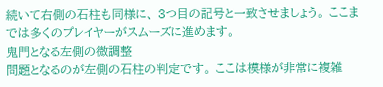続いて右側の石柱も同様に、 3つ目の記号と一致させましょう。 ここまでは多くのプレイヤーがスムーズに進めます。
鬼門となる左側の微調整
問題となるのが左側の石柱の判定です。 ここは模様が非常に複雑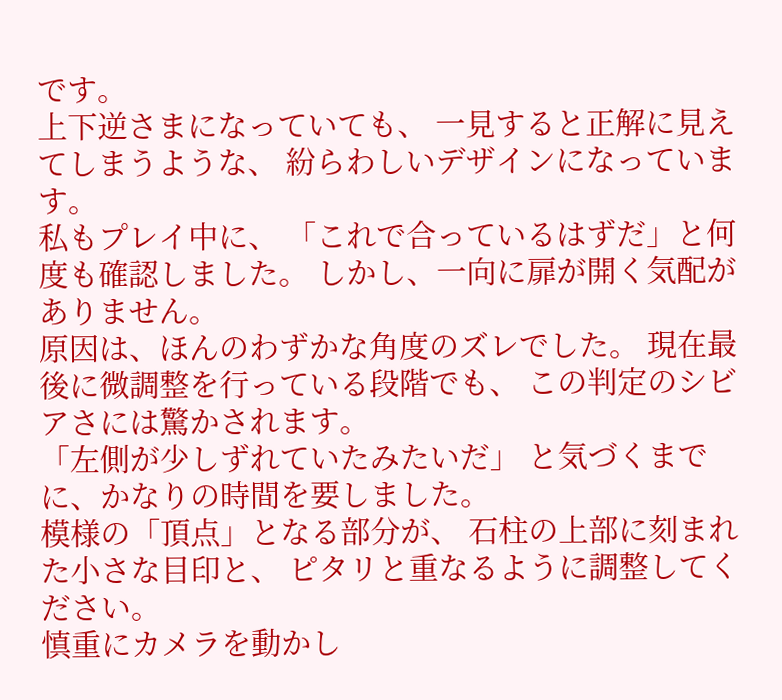です。
上下逆さまになっていても、 一見すると正解に見えてしまうような、 紛らわしいデザインになっています。
私もプレイ中に、 「これで合っているはずだ」と何度も確認しました。 しかし、一向に扉が開く気配がありません。
原因は、ほんのわずかな角度のズレでした。 現在最後に微調整を行っている段階でも、 この判定のシビアさには驚かされます。
「左側が少しずれていたみたいだ」 と気づくまでに、かなりの時間を要しました。
模様の「頂点」となる部分が、 石柱の上部に刻まれた小さな目印と、 ピタリと重なるように調整してください。
慎重にカメラを動かし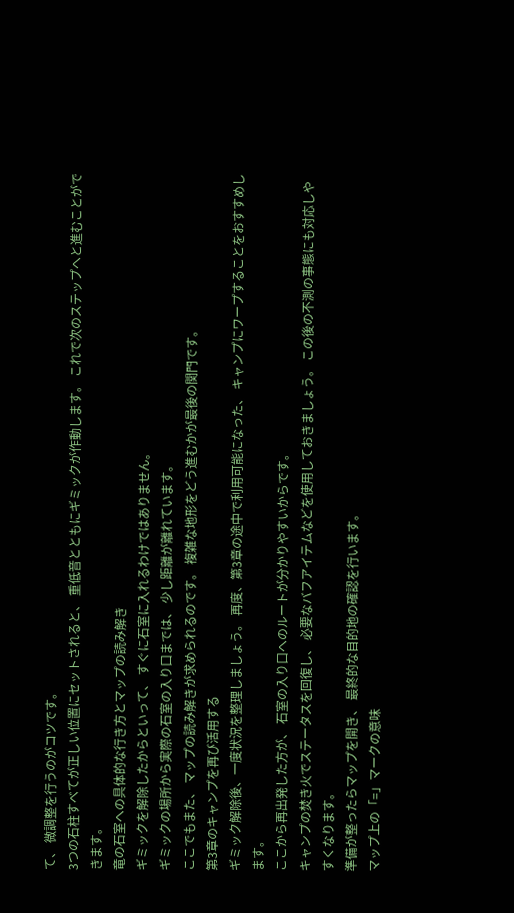て、 微調整を行うのがコツです。
3つの石柱すべてが正しい位置にセットされると、 重低音とともにギミックが作動します。 これで次のステップへと進むことができます。
竜の石室への具体的な行き方とマップの読み解き
ギミックを解除したからといって、 すぐに石室に入れるわけではありません。
ギミックの場所から実際の石室の入り口までは、 少し距離が離れています。
ここでもまた、 マップの読み解きが求められるのです。 複雑な地形をどう進むかが最後の関門です。
第3章のキャンプを再び活用する
ギミック解除後、一度状況を整理しましょう。 再度、第3章の途中で利用可能になった、 キャンプにワープすることをおすすめします。
ここから再出発した方が、 石室の入り口へのルートが分かりやすいからです。
キャンプの焚き火でステータスを回復し、 必要なバフアイテムなどを使用しておきましょう。 この後の不測の事態にも対応しやすくなります。
準備が整ったらマップを開き、 最終的な目的地の確認を行います。
マップ上の「=」マークの意味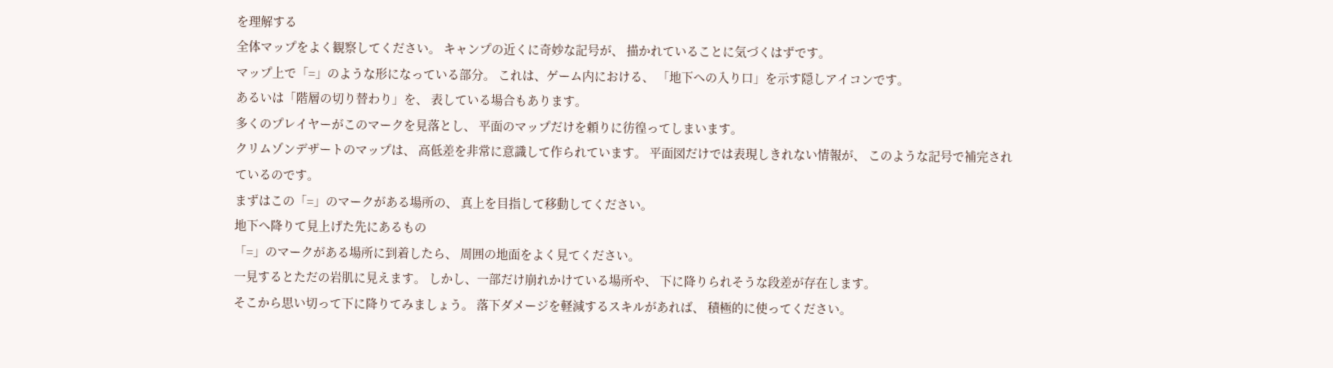を理解する
全体マップをよく観察してください。 キャンプの近くに奇妙な記号が、 描かれていることに気づくはずです。
マップ上で「=」のような形になっている部分。 これは、ゲーム内における、 「地下への入り口」を示す隠しアイコンです。
あるいは「階層の切り替わり」を、 表している場合もあります。
多くのプレイヤーがこのマークを見落とし、 平面のマップだけを頼りに彷徨ってしまいます。
クリムゾンデザートのマップは、 高低差を非常に意識して作られています。 平面図だけでは表現しきれない情報が、 このような記号で補完されているのです。
まずはこの「=」のマークがある場所の、 真上を目指して移動してください。
地下へ降りて見上げた先にあるもの
「=」のマークがある場所に到着したら、 周囲の地面をよく見てください。
一見するとただの岩肌に見えます。 しかし、一部だけ崩れかけている場所や、 下に降りられそうな段差が存在します。
そこから思い切って下に降りてみましょう。 落下ダメージを軽減するスキルがあれば、 積極的に使ってください。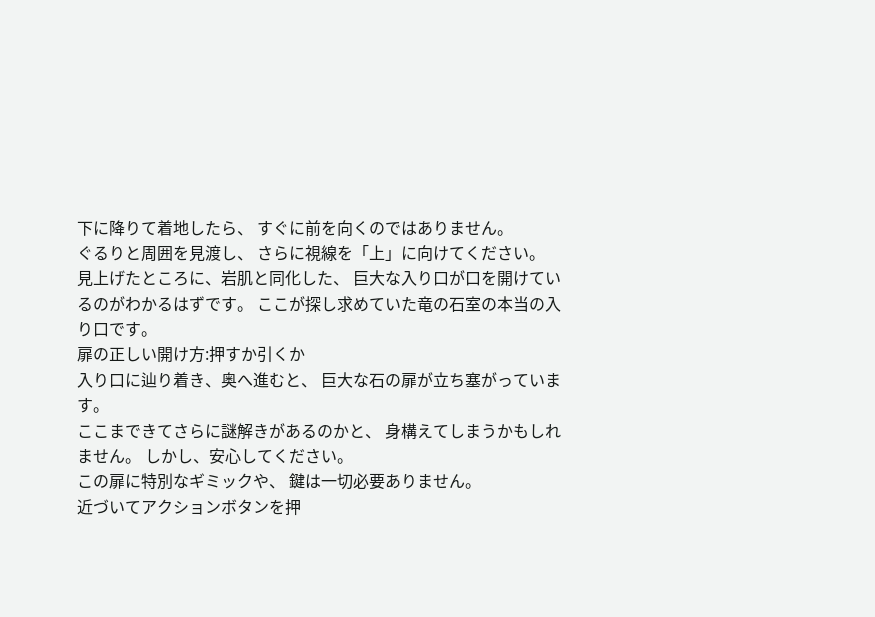下に降りて着地したら、 すぐに前を向くのではありません。
ぐるりと周囲を見渡し、 さらに視線を「上」に向けてください。
見上げたところに、岩肌と同化した、 巨大な入り口が口を開けているのがわかるはずです。 ここが探し求めていた竜の石室の本当の入り口です。
扉の正しい開け方:押すか引くか
入り口に辿り着き、奥へ進むと、 巨大な石の扉が立ち塞がっています。
ここまできてさらに謎解きがあるのかと、 身構えてしまうかもしれません。 しかし、安心してください。
この扉に特別なギミックや、 鍵は一切必要ありません。
近づいてアクションボタンを押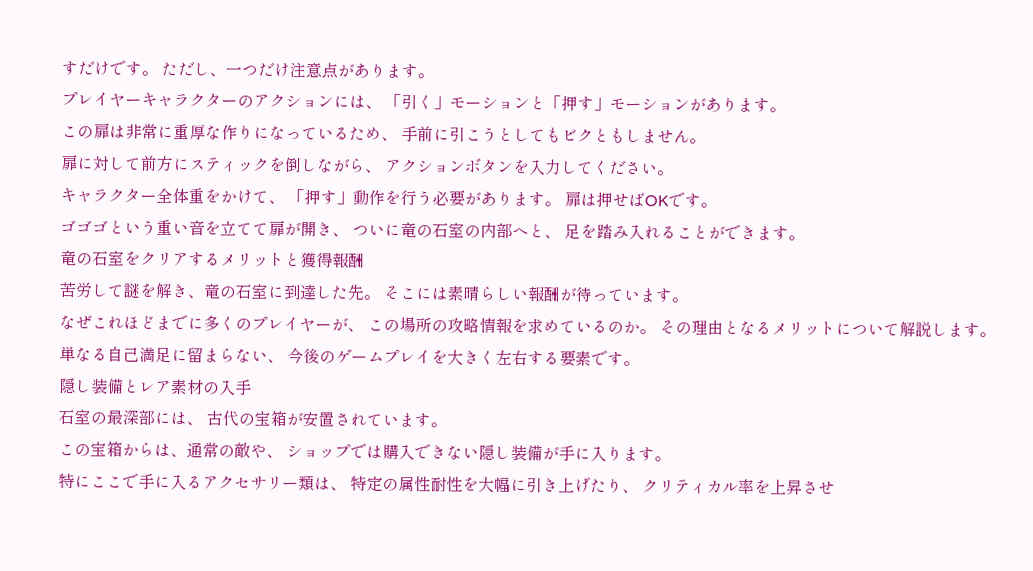すだけです。 ただし、一つだけ注意点があります。
プレイヤーキャラクターのアクションには、 「引く」モーションと「押す」モーションがあります。
この扉は非常に重厚な作りになっているため、 手前に引こうとしてもビクともしません。
扉に対して前方にスティックを倒しながら、 アクションボタンを入力してください。
キャラクター全体重をかけて、 「押す」動作を行う必要があります。 扉は押せばOKです。
ゴゴゴという重い音を立てて扉が開き、 ついに竜の石室の内部へと、 足を踏み入れることができます。
竜の石室をクリアするメリットと獲得報酬
苦労して謎を解き、竜の石室に到達した先。 そこには素晴らしい報酬が待っています。
なぜこれほどまでに多くのプレイヤーが、 この場所の攻略情報を求めているのか。 その理由となるメリットについて解説します。
単なる自己満足に留まらない、 今後のゲームプレイを大きく左右する要素です。
隠し装備とレア素材の入手
石室の最深部には、 古代の宝箱が安置されています。
この宝箱からは、通常の敵や、 ショップでは購入できない隠し装備が手に入ります。
特にここで手に入るアクセサリー類は、 特定の属性耐性を大幅に引き上げたり、 クリティカル率を上昇させ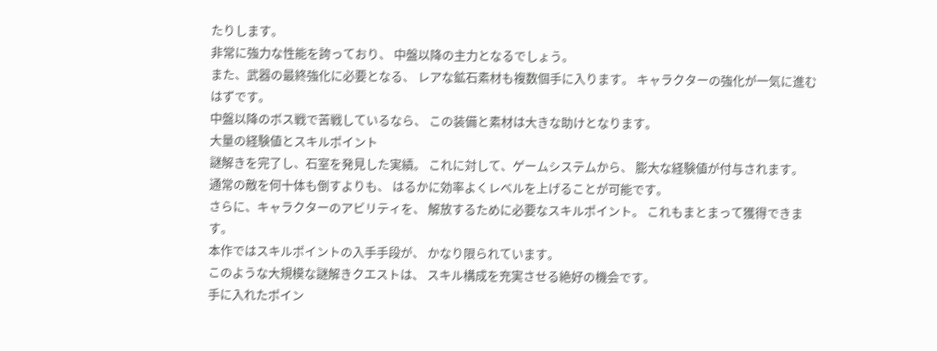たりします。
非常に強力な性能を誇っており、 中盤以降の主力となるでしょう。
また、武器の最終強化に必要となる、 レアな鉱石素材も複数個手に入ります。 キャラクターの強化が一気に進むはずです。
中盤以降のボス戦で苦戦しているなら、 この装備と素材は大きな助けとなります。
大量の経験値とスキルポイント
謎解きを完了し、石室を発見した実績。 これに対して、ゲームシステムから、 膨大な経験値が付与されます。
通常の敵を何十体も倒すよりも、 はるかに効率よくレベルを上げることが可能です。
さらに、キャラクターのアビリティを、 解放するために必要なスキルポイント。 これもまとまって獲得できます。
本作ではスキルポイントの入手手段が、 かなり限られています。
このような大規模な謎解きクエストは、 スキル構成を充実させる絶好の機会です。
手に入れたポイン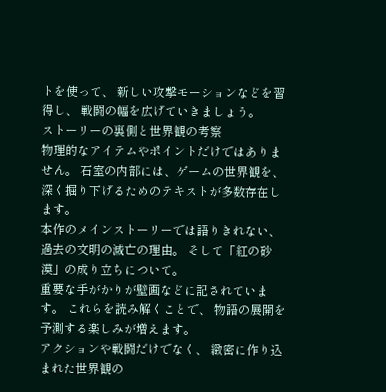トを使って、 新しい攻撃モーションなどを習得し、 戦闘の幅を広げていきましょう。
ストーリーの裏側と世界観の考察
物理的なアイテムやポイントだけではありません。 石室の内部には、ゲームの世界観を、 深く掘り下げるためのテキストが多数存在します。
本作のメインストーリーでは語りきれない、 過去の文明の滅亡の理由。 そして「紅の砂漠」の成り立ちについて。
重要な手がかりが壁画などに記されています。 これらを読み解くことで、 物語の展開を予測する楽しみが増えます。
アクションや戦闘だけでなく、 緻密に作り込まれた世界観の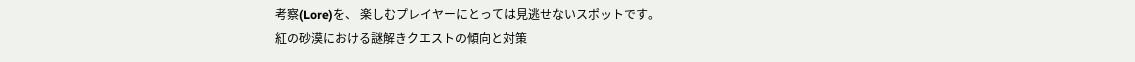考察(Lore)を、 楽しむプレイヤーにとっては見逃せないスポットです。
紅の砂漠における謎解きクエストの傾向と対策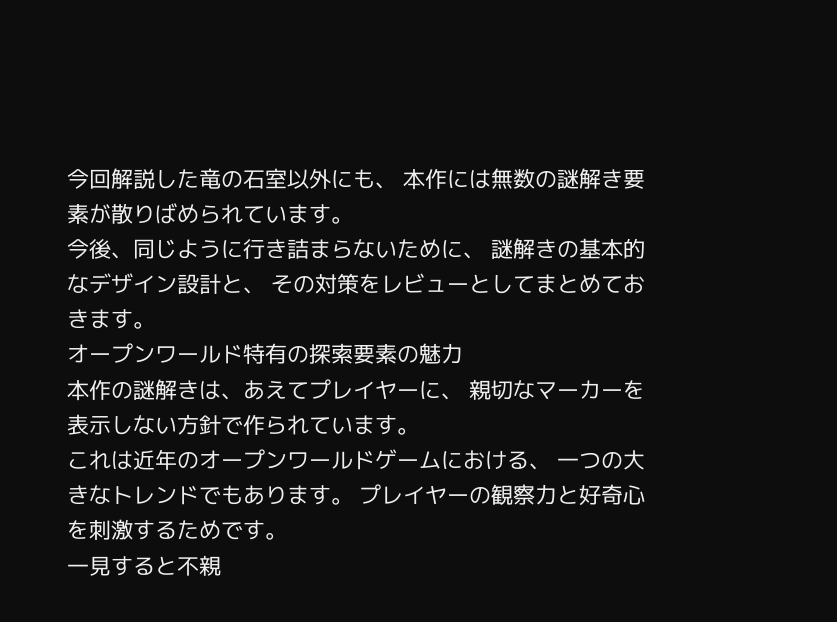今回解説した竜の石室以外にも、 本作には無数の謎解き要素が散りばめられています。
今後、同じように行き詰まらないために、 謎解きの基本的なデザイン設計と、 その対策をレビューとしてまとめておきます。
オープンワールド特有の探索要素の魅力
本作の謎解きは、あえてプレイヤーに、 親切なマーカーを表示しない方針で作られています。
これは近年のオープンワールドゲームにおける、 一つの大きなトレンドでもあります。 プレイヤーの観察力と好奇心を刺激するためです。
一見すると不親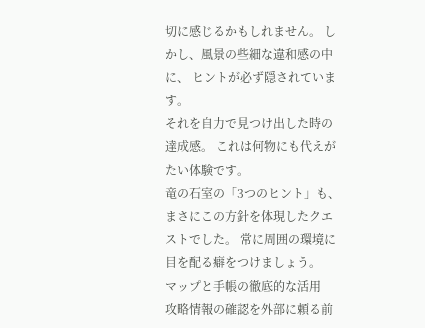切に感じるかもしれません。 しかし、風景の些細な違和感の中に、 ヒントが必ず隠されています。
それを自力で見つけ出した時の達成感。 これは何物にも代えがたい体験です。
竜の石室の「3つのヒント」も、 まさにこの方針を体現したクエストでした。 常に周囲の環境に目を配る癖をつけましょう。
マップと手帳の徹底的な活用
攻略情報の確認を外部に頼る前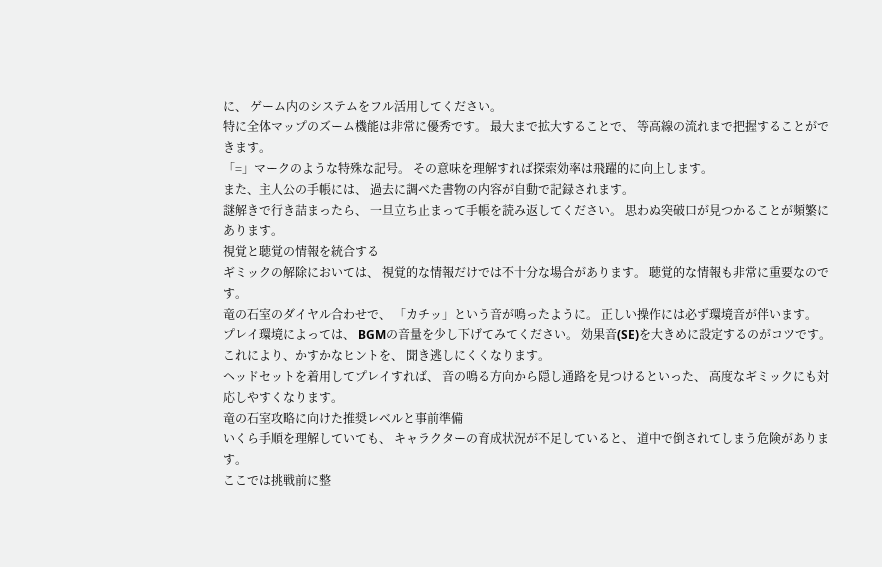に、 ゲーム内のシステムをフル活用してください。
特に全体マップのズーム機能は非常に優秀です。 最大まで拡大することで、 等高線の流れまで把握することができます。
「=」マークのような特殊な記号。 その意味を理解すれば探索効率は飛躍的に向上します。
また、主人公の手帳には、 過去に調べた書物の内容が自動で記録されます。
謎解きで行き詰まったら、 一旦立ち止まって手帳を読み返してください。 思わぬ突破口が見つかることが頻繁にあります。
視覚と聴覚の情報を統合する
ギミックの解除においては、 視覚的な情報だけでは不十分な場合があります。 聴覚的な情報も非常に重要なのです。
竜の石室のダイヤル合わせで、 「カチッ」という音が鳴ったように。 正しい操作には必ず環境音が伴います。
プレイ環境によっては、 BGMの音量を少し下げてみてください。 効果音(SE)を大きめに設定するのがコツです。
これにより、かすかなヒントを、 聞き逃しにくくなります。
ヘッドセットを着用してプレイすれば、 音の鳴る方向から隠し通路を見つけるといった、 高度なギミックにも対応しやすくなります。
竜の石室攻略に向けた推奨レベルと事前準備
いくら手順を理解していても、 キャラクターの育成状況が不足していると、 道中で倒されてしまう危険があります。
ここでは挑戦前に整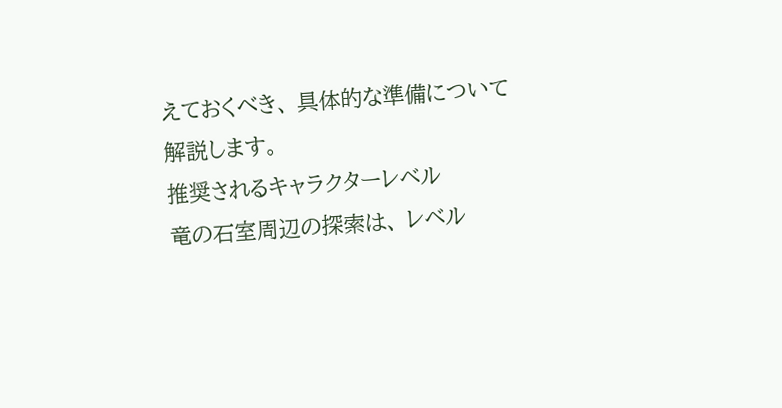えておくべき、 具体的な準備について解説します。
推奨されるキャラクターレベル
竜の石室周辺の探索は、 レベル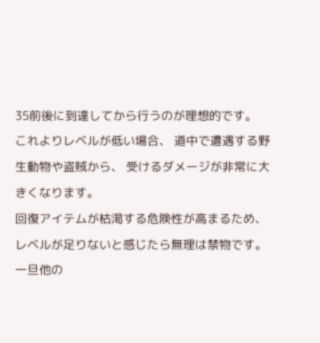35前後に到達してから行うのが理想的です。
これよりレベルが低い場合、 道中で遭遇する野生動物や盗賊から、 受けるダメージが非常に大きくなります。
回復アイテムが枯渇する危険性が高まるため、 レベルが足りないと感じたら無理は禁物です。
一旦他の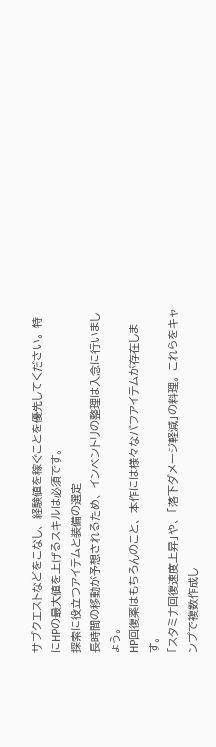サブクエストなどをこなし、 経験値を稼ぐことを優先してください。 特にHPの最大値を上げるスキルは必須です。
探索に役立つアイテムと装備の選定
長時間の移動が予想されるため、 インベントリの整理は入念に行いましょう。
HP回復薬はもちろんのこと、 本作には様々なバフアイテムが存在します。
「スタミナ回復速度上昇」や、 「落下ダメージ軽減」の料理。 これらをキャンプで複数作成し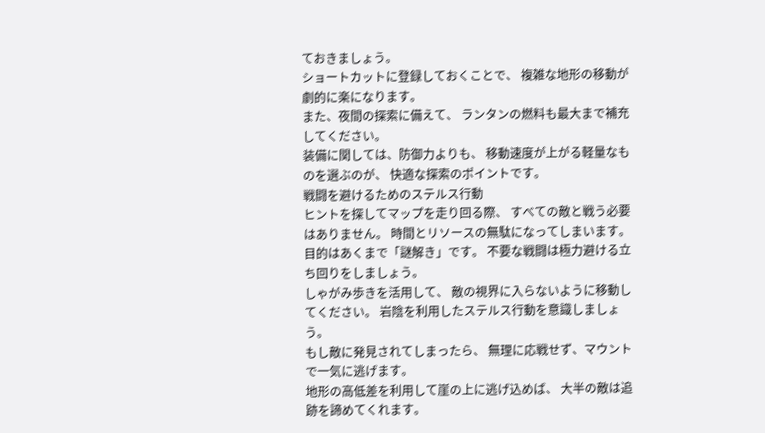ておきましょう。
ショートカットに登録しておくことで、 複雑な地形の移動が劇的に楽になります。
また、夜間の探索に備えて、 ランタンの燃料も最大まで補充してください。
装備に関しては、防御力よりも、 移動速度が上がる軽量なものを選ぶのが、 快適な探索のポイントです。
戦闘を避けるためのステルス行動
ヒントを探してマップを走り回る際、 すべての敵と戦う必要はありません。 時間とリソースの無駄になってしまいます。
目的はあくまで「謎解き」です。 不要な戦闘は極力避ける立ち回りをしましょう。
しゃがみ歩きを活用して、 敵の視界に入らないように移動してください。 岩陰を利用したステルス行動を意識しましょう。
もし敵に発見されてしまったら、 無理に応戦せず、マウントで一気に逃げます。
地形の高低差を利用して崖の上に逃げ込めば、 大半の敵は追跡を諦めてくれます。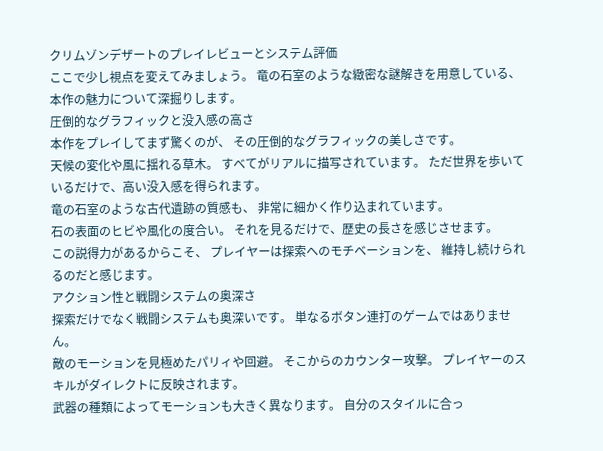クリムゾンデザートのプレイレビューとシステム評価
ここで少し視点を変えてみましょう。 竜の石室のような緻密な謎解きを用意している、 本作の魅力について深掘りします。
圧倒的なグラフィックと没入感の高さ
本作をプレイしてまず驚くのが、 その圧倒的なグラフィックの美しさです。
天候の変化や風に揺れる草木。 すべてがリアルに描写されています。 ただ世界を歩いているだけで、高い没入感を得られます。
竜の石室のような古代遺跡の質感も、 非常に細かく作り込まれています。
石の表面のヒビや風化の度合い。 それを見るだけで、歴史の長さを感じさせます。
この説得力があるからこそ、 プレイヤーは探索へのモチベーションを、 維持し続けられるのだと感じます。
アクション性と戦闘システムの奥深さ
探索だけでなく戦闘システムも奥深いです。 単なるボタン連打のゲームではありません。
敵のモーションを見極めたパリィや回避。 そこからのカウンター攻撃。 プレイヤーのスキルがダイレクトに反映されます。
武器の種類によってモーションも大きく異なります。 自分のスタイルに合っ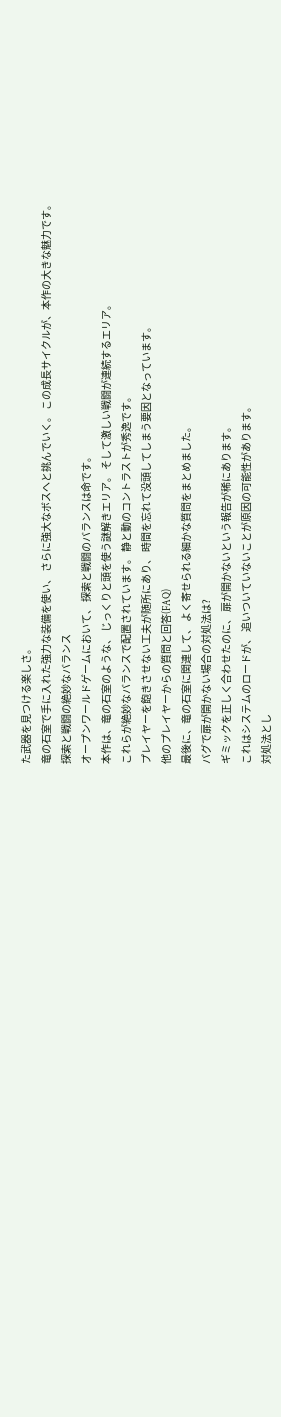た武器を見つける楽しさ。
竜の石室で手に入れた強力な装備を使い、 さらに強大なボスへと挑んでいく。 この成長サイクルが、本作の大きな魅力です。
探索と戦闘の絶妙なバランス
オープンワールドゲームにおいて、 探索と戦闘のバランスは命です。
本作は、竜の石室のような、 じっくりと頭を使う謎解きエリア。 そして激しい戦闘が連続するエリア。
これらが絶妙なバランスで配置されています。 静と動のコントラストが秀逸です。
プレイヤーを飽きさせない工夫が随所にあり、 時間を忘れて没頭してしまう要因となっています。
他のプレイヤーからの質問と回答(FAQ)
最後に、竜の石室に関連して、 よく寄せられる細かな質問をまとめました。
バグで扉が開かない場合の対処法は?
ギミックを正しく合わせたのに、 扉が開かないという報告が稀にあります。
これはシステムのロードが、 追いついていないことが原因の可能性があります。
対処法とし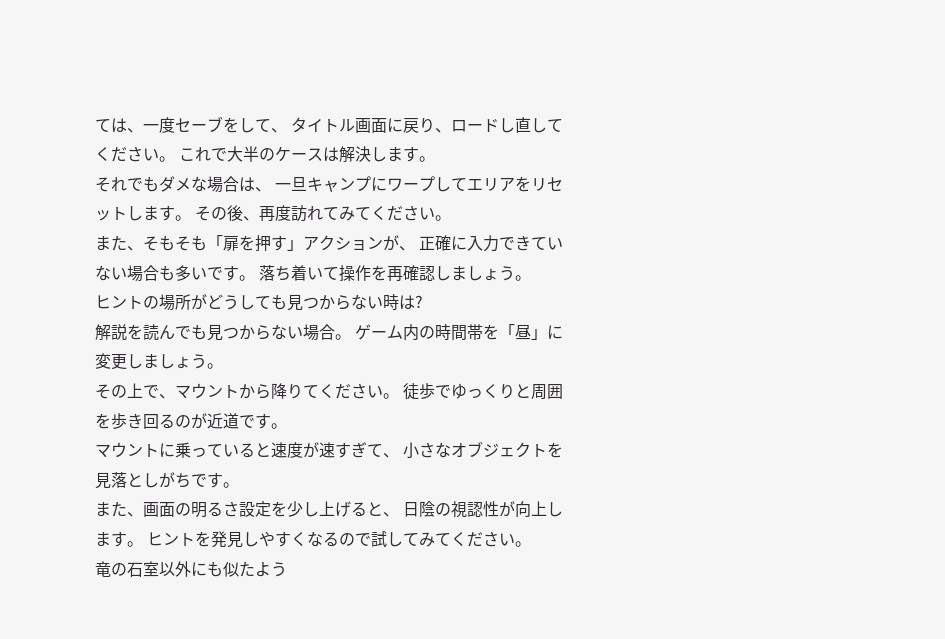ては、一度セーブをして、 タイトル画面に戻り、ロードし直してください。 これで大半のケースは解決します。
それでもダメな場合は、 一旦キャンプにワープしてエリアをリセットします。 その後、再度訪れてみてください。
また、そもそも「扉を押す」アクションが、 正確に入力できていない場合も多いです。 落ち着いて操作を再確認しましょう。
ヒントの場所がどうしても見つからない時は?
解説を読んでも見つからない場合。 ゲーム内の時間帯を「昼」に変更しましょう。
その上で、マウントから降りてください。 徒歩でゆっくりと周囲を歩き回るのが近道です。
マウントに乗っていると速度が速すぎて、 小さなオブジェクトを見落としがちです。
また、画面の明るさ設定を少し上げると、 日陰の視認性が向上します。 ヒントを発見しやすくなるので試してみてください。
竜の石室以外にも似たよう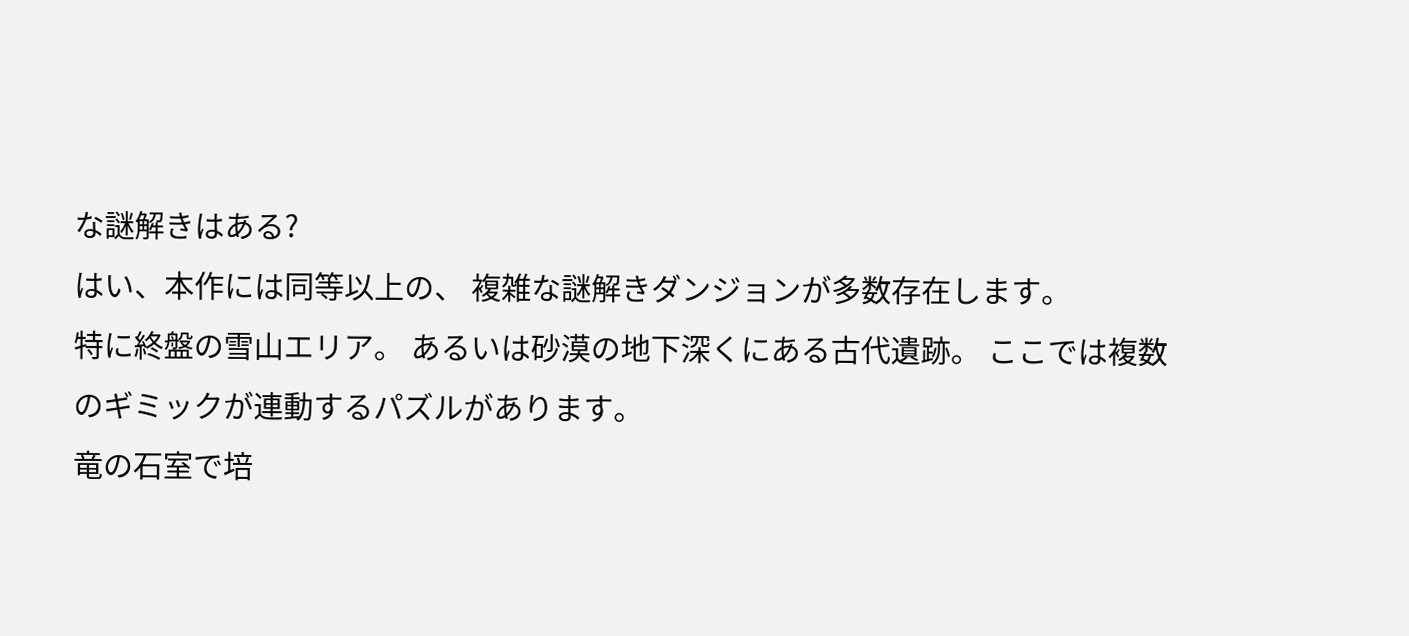な謎解きはある?
はい、本作には同等以上の、 複雑な謎解きダンジョンが多数存在します。
特に終盤の雪山エリア。 あるいは砂漠の地下深くにある古代遺跡。 ここでは複数のギミックが連動するパズルがあります。
竜の石室で培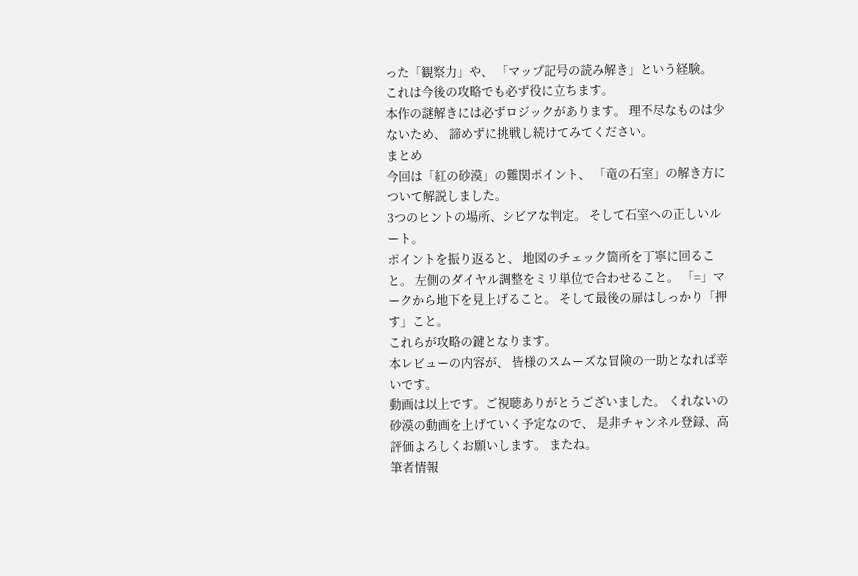った「観察力」や、 「マップ記号の読み解き」という経験。 これは今後の攻略でも必ず役に立ちます。
本作の謎解きには必ずロジックがあります。 理不尽なものは少ないため、 諦めずに挑戦し続けてみてください。
まとめ
今回は「紅の砂漠」の難関ポイント、 「竜の石室」の解き方について解説しました。
3つのヒントの場所、シビアな判定。 そして石室への正しいルート。
ポイントを振り返ると、 地図のチェック箇所を丁寧に回ること。 左側のダイヤル調整をミリ単位で合わせること。 「=」マークから地下を見上げること。 そして最後の扉はしっかり「押す」こと。
これらが攻略の鍵となります。
本レビューの内容が、 皆様のスムーズな冒険の一助となれば幸いです。
動画は以上です。ご視聴ありがとうございました。 くれないの砂漠の動画を上げていく予定なので、 是非チャンネル登録、高評価よろしくお願いします。 またね。
筆者情報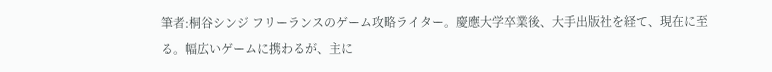筆者:桐谷シンジ フリーランスのゲーム攻略ライター。慶應大学卒業後、大手出版社を経て、現在に至る。幅広いゲームに携わるが、主に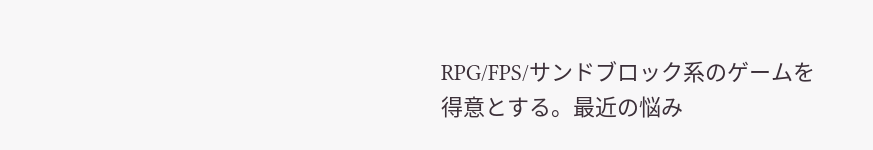RPG/FPS/サンドブロック系のゲームを得意とする。最近の悩み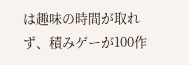は趣味の時間が取れず、積みゲーが100作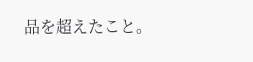品を超えたこと。